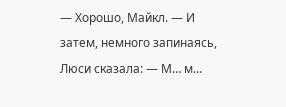— Хорошо, Майкл. — И затем, немного запинаясь, Люси сказала: — М… м…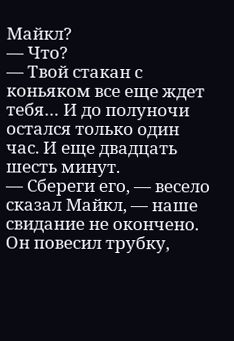Майкл?
— Что?
— Твой стакан с коньяком все еще ждет тебя… И до полуночи остался только один час. И еще двадцать шесть минут.
— Сбереги его, — весело сказал Майкл, — наше свидание не окончено.
Он повесил трубку,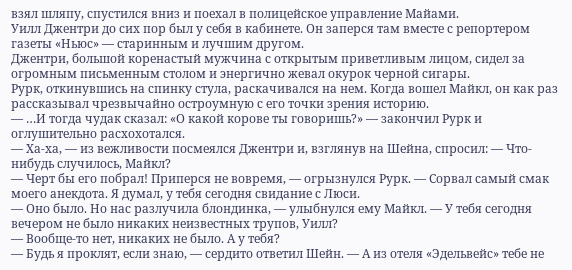взял шляпу, спустился вниз и поехал в полицейское управление Майами.
Уилл Джентри до сих пор был у себя в кабинете. Он заперся там вместе с репортером газеты «Ньюс» — старинным и лучшим другом.
Джентри, большой коренастый мужчина с открытым приветливым лицом, сидел за огромным письменным столом и энергично жевал окурок черной сигары.
Рурк, откинувшись на спинку стула, раскачивался на нем. Когда вошел Майкл, он как раз рассказывал чрезвычайно остроумную с его точки зрения историю.
— …И тогда чудак сказал: «О какой корове ты говоришь?» — закончил Рурк и оглушительно расхохотался.
— Ха-ха, — из вежливости посмеялся Джентри и, взглянув на Шейна, спросил: — Что-нибудь случилось, Майкл?
— Черт бы его побрал! Приперся не вовремя, — огрызнулся Рурк. — Сорвал самый смак моего анекдота. Я думал, у тебя сегодня свидание с Люси.
— Оно было. Но нас разлучила блондинка, — улыбнулся ему Майкл. — У тебя сегодня вечером не было никаких неизвестных трупов, Уилл?
— Вообще-то нет, никаких не было. А у тебя?
— Будь я проклят, если знаю, — сердито ответил Шейн. — А из отеля «Эдельвейс» тебе не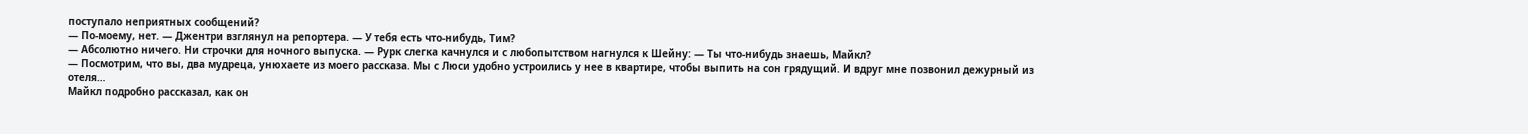поступало неприятных сообщений?
— По-моему, нет. — Джентри взглянул на репортера. — У тебя есть что-нибудь, Тим?
— Абсолютно ничего. Ни строчки для ночного выпуска. — Рурк слегка качнулся и с любопытством нагнулся к Шейну: — Ты что-нибудь знаешь, Майкл?
— Посмотрим, что вы, два мудреца, унюхаете из моего рассказа. Мы с Люси удобно устроились у нее в квартире, чтобы выпить на сон грядущий. И вдруг мне позвонил дежурный из отеля…
Майкл подробно рассказал, как он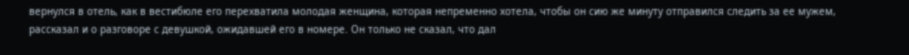вернулся в отель, как в вестибюле его перехватила молодая женщина, которая непременно хотела, чтобы он сию же минуту отправился следить за ее мужем, рассказал и о разговоре с девушкой, ожидавшей его в номере. Он только не сказал, что дал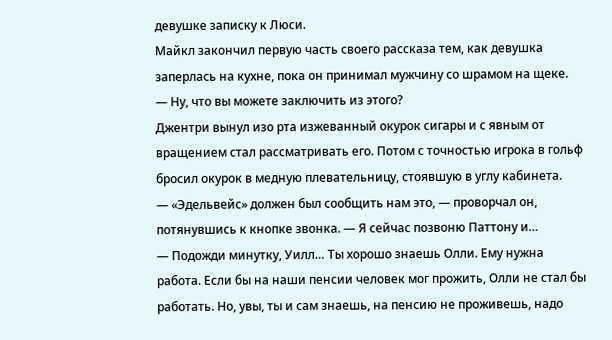девушке записку к Люси.
Майкл закончил первую часть своего рассказа тем, как девушка заперлась на кухне, пока он принимал мужчину со шрамом на щеке.
— Ну, что вы можете заключить из этого?
Джентри вынул изо рта изжеванный окурок сигары и с явным от вращением стал рассматривать его. Потом с точностью игрока в гольф бросил окурок в медную плевательницу, стоявшую в углу кабинета.
— «Эдельвейс» должен был сообщить нам это, — проворчал он, потянувшись к кнопке звонка. — Я сейчас позвоню Паттону и…
— Подожди минутку, Уилл… Ты хорошо знаешь Олли. Ему нужна работа. Если бы на наши пенсии человек мог прожить, Олли не стал бы работать. Но, увы, ты и сам знаешь, на пенсию не проживешь, надо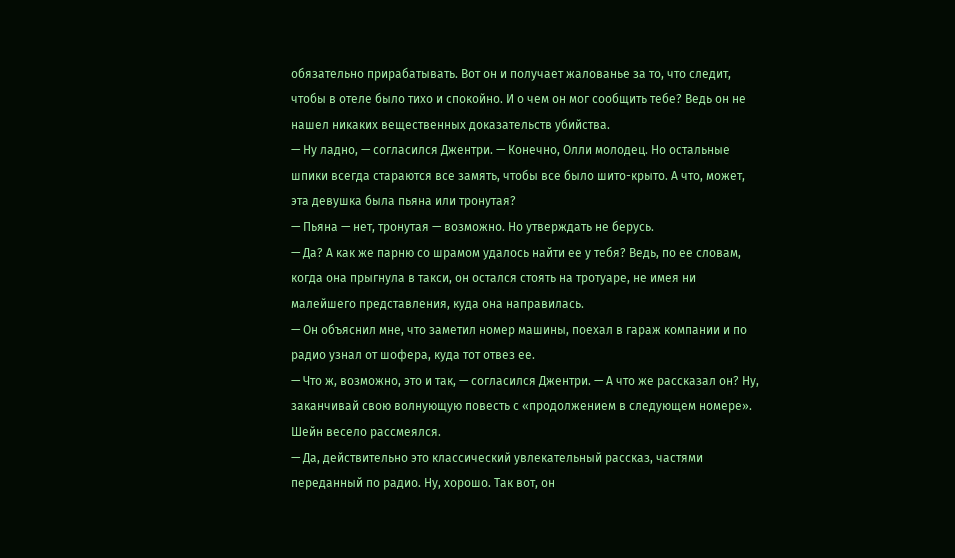обязательно прирабатывать. Вот он и получает жалованье за то, что следит, чтобы в отеле было тихо и спокойно. И о чем он мог сообщить тебе? Ведь он не нашел никаких вещественных доказательств убийства.
— Ну ладно, — согласился Джентри. — Конечно, Олли молодец. Но остальные шпики всегда стараются все замять, чтобы все было шито-крыто. А что, может, эта девушка была пьяна или тронутая?
— Пьяна — нет, тронутая — возможно. Но утверждать не берусь.
— Да? А как же парню со шрамом удалось найти ее у тебя? Ведь, по ее словам, когда она прыгнула в такси, он остался стоять на тротуаре, не имея ни малейшего представления, куда она направилась.
— Он объяснил мне, что заметил номер машины, поехал в гараж компании и по радио узнал от шофера, куда тот отвез ее.
— Что ж, возможно, это и так, — согласился Джентри. — А что же рассказал он? Ну, заканчивай свою волнующую повесть с «продолжением в следующем номере».
Шейн весело рассмеялся.
— Да, действительно это классический увлекательный рассказ, частями переданный по радио. Ну, хорошо. Так вот, он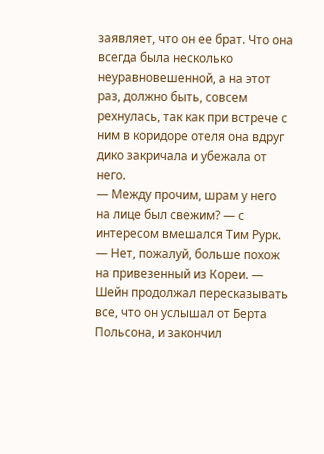заявляет, что он ее брат. Что она всегда была несколько неуравновешенной, а на этот раз, должно быть, совсем рехнулась, так как при встрече с ним в коридоре отеля она вдруг дико закричала и убежала от него.
— Между прочим, шрам у него на лице был свежим? — с интересом вмешался Тим Рурк.
— Нет, пожалуй, больше похож на привезенный из Кореи. — Шейн продолжал пересказывать все, что он услышал от Берта Польсона, и закончил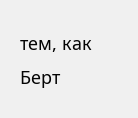тем, как Берт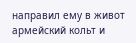направил ему в живот армейский кольт и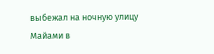выбежал на ночную улицу Майами в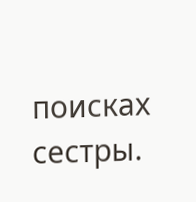поисках сестры.